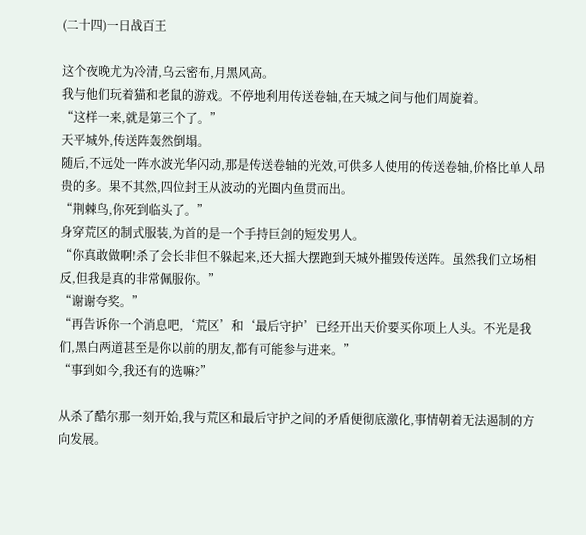(二十四)一日战百王

这个夜晚尤为冷清,乌云密布,月黑风高。
我与他们玩着猫和老鼠的游戏。不停地利用传送卷轴,在天城之间与他们周旋着。
“这样一来,就是第三个了。”
天平城外,传送阵轰然倒塌。
随后,不远处一阵水波光华闪动,那是传送卷轴的光效,可供多人使用的传送卷轴,价格比单人昂贵的多。果不其然,四位封王从波动的光圈内鱼贯而出。
“荆棘鸟,你死到临头了。”
身穿荒区的制式服装,为首的是一个手持巨剑的短发男人。
“你真敢做啊!杀了会长非但不躲起来,还大摇大摆跑到天城外摧毁传送阵。虽然我们立场相反,但我是真的非常佩服你。”
“谢谢夸奖。”
“再告诉你一个消息吧,‘荒区’和‘最后守护’已经开出天价要买你项上人头。不光是我们,黑白两道甚至是你以前的朋友,都有可能参与进来。”
“事到如今,我还有的选嘛?”

从杀了酷尔那一刻开始,我与荒区和最后守护之间的矛盾便彻底激化,事情朝着无法遏制的方向发展。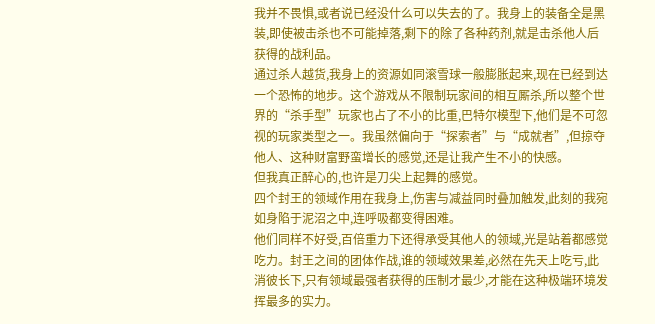我并不畏惧,或者说已经没什么可以失去的了。我身上的装备全是黑装,即使被击杀也不可能掉落,剩下的除了各种药剂,就是击杀他人后获得的战利品。
通过杀人越货,我身上的资源如同滚雪球一般膨胀起来,现在已经到达一个恐怖的地步。这个游戏从不限制玩家间的相互厮杀,所以整个世界的“杀手型”玩家也占了不小的比重,巴特尔模型下,他们是不可忽视的玩家类型之一。我虽然偏向于“探索者”与“成就者”,但掠夺他人、这种财富野蛮增长的感觉,还是让我产生不小的快感。
但我真正醉心的,也许是刀尖上起舞的感觉。
四个封王的领域作用在我身上,伤害与减益同时叠加触发,此刻的我宛如身陷于泥沼之中,连呼吸都变得困难。
他们同样不好受,百倍重力下还得承受其他人的领域,光是站着都感觉吃力。封王之间的团体作战,谁的领域效果差,必然在先天上吃亏,此消彼长下,只有领域最强者获得的压制才最少,才能在这种极端环境发挥最多的实力。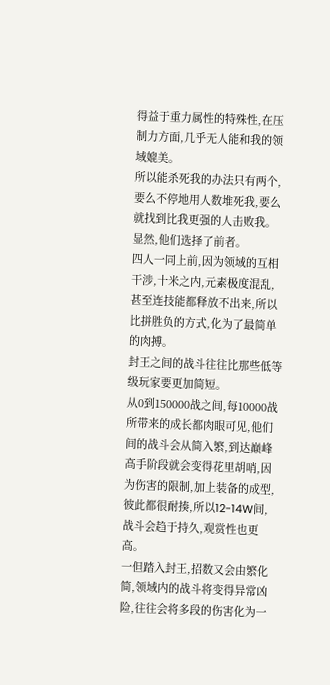得益于重力属性的特殊性,在压制力方面,几乎无人能和我的领域媲美。
所以能杀死我的办法只有两个,要么不停地用人数堆死我,要么就找到比我更强的人击败我。
显然,他们选择了前者。
四人一同上前,因为领域的互相干涉,十米之内,元素极度混乱,甚至连技能都释放不出来,所以比拼胜负的方式,化为了最简单的肉搏。
封王之间的战斗往往比那些低等级玩家要更加简短。
从0到150000战之间,每10000战所带来的成长都肉眼可见,他们间的战斗会从简入繁,到达巅峰高手阶段就会变得花里胡哨,因为伤害的限制,加上装备的成型,彼此都很耐揍,所以12-14W间,战斗会趋于持久,观赏性也更高。
一但踏入封王,招数又会由繁化简,领域内的战斗将变得异常凶险,往往会将多段的伤害化为一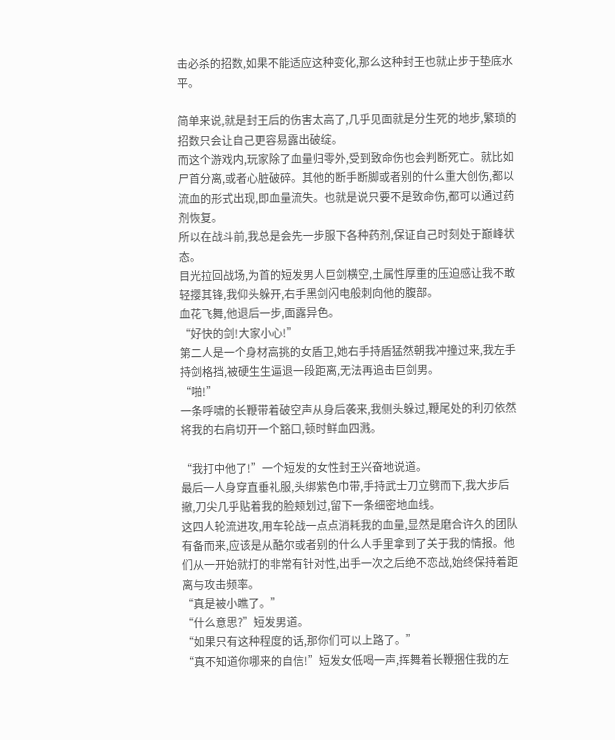击必杀的招数,如果不能适应这种变化,那么这种封王也就止步于垫底水平。

简单来说,就是封王后的伤害太高了,几乎见面就是分生死的地步,繁琐的招数只会让自己更容易露出破绽。
而这个游戏内,玩家除了血量归零外,受到致命伤也会判断死亡。就比如尸首分离,或者心脏破碎。其他的断手断脚或者别的什么重大创伤,都以流血的形式出现,即血量流失。也就是说只要不是致命伤,都可以通过药剂恢复。
所以在战斗前,我总是会先一步服下各种药剂,保证自己时刻处于巅峰状态。
目光拉回战场,为首的短发男人巨剑横空,土属性厚重的压迫感让我不敢轻撄其锋,我仰头躲开,右手黑剑闪电般刺向他的腹部。
血花飞舞,他退后一步,面露异色。
“好快的剑!大家小心!”
第二人是一个身材高挑的女盾卫,她右手持盾猛然朝我冲撞过来,我左手持剑格挡,被硬生生逼退一段距离,无法再追击巨剑男。
“啪!”
一条呼啸的长鞭带着破空声从身后袭来,我侧头躲过,鞭尾处的利刃依然将我的右肩切开一个豁口,顿时鲜血四溅。

“我打中他了!”一个短发的女性封王兴奋地说道。
最后一人身穿直垂礼服,头绑紫色巾带,手持武士刀立劈而下,我大步后撤,刀尖几乎贴着我的脸颊划过,留下一条细密地血线。
这四人轮流进攻,用车轮战一点点消耗我的血量,显然是磨合许久的团队有备而来,应该是从酷尔或者别的什么人手里拿到了关于我的情报。他们从一开始就打的非常有针对性,出手一次之后绝不恋战,始终保持着距离与攻击频率。
“真是被小瞧了。”
“什么意思?”短发男道。
“如果只有这种程度的话,那你们可以上路了。”
“真不知道你哪来的自信!”短发女低喝一声,挥舞着长鞭捆住我的左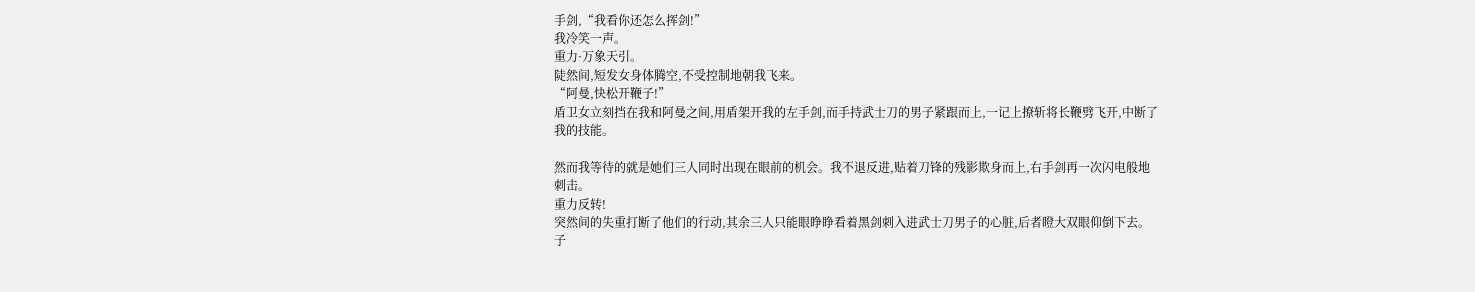手剑,“我看你还怎么挥剑!”
我冷笑一声。
重力·万象天引。
陡然间,短发女身体腾空,不受控制地朝我飞来。
“阿曼,快松开鞭子!”
盾卫女立刻挡在我和阿曼之间,用盾架开我的左手剑,而手持武士刀的男子紧跟而上,一记上撩斩将长鞭劈飞开,中断了我的技能。

然而我等待的就是她们三人同时出现在眼前的机会。我不退反进,贴着刀锋的残影欺身而上,右手剑再一次闪电般地刺击。
重力反转!
突然间的失重打断了他们的行动,其余三人只能眼睁睁看着黑剑刺入进武士刀男子的心脏,后者瞪大双眼仰倒下去。
子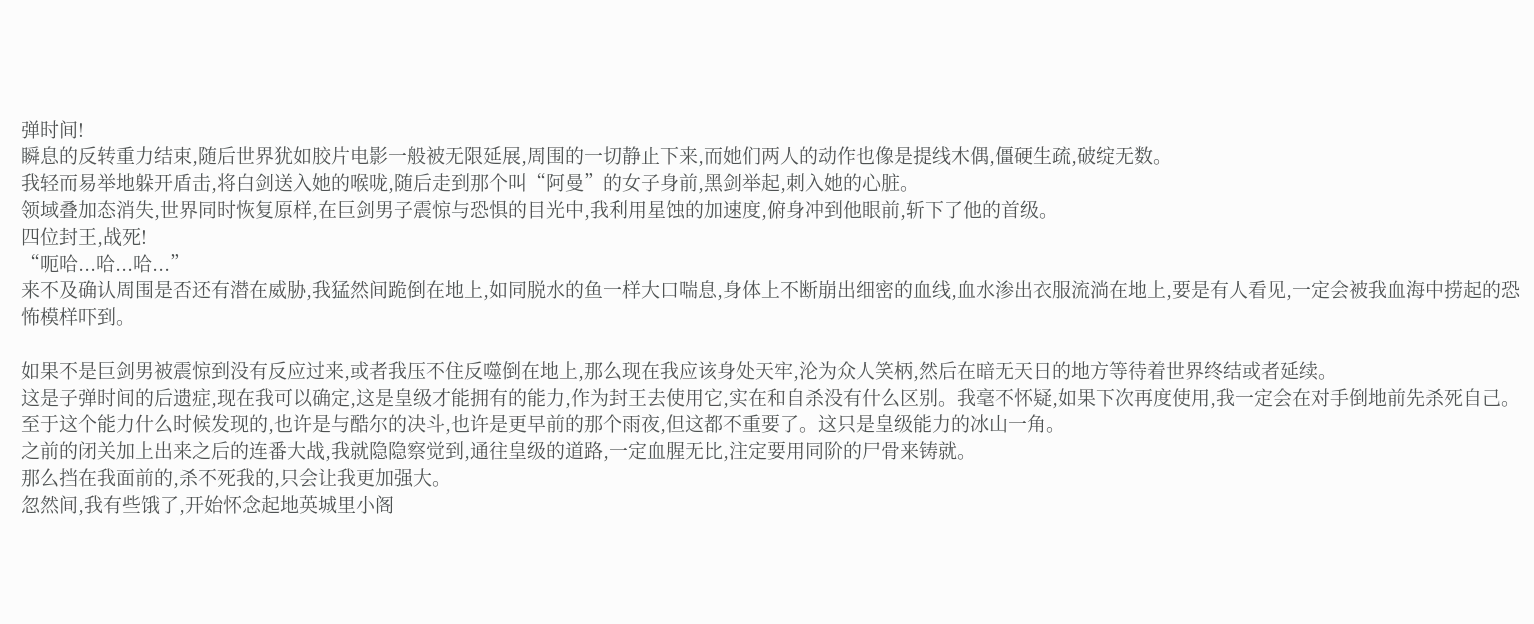弹时间!
瞬息的反转重力结束,随后世界犹如胶片电影一般被无限延展,周围的一切静止下来,而她们两人的动作也像是提线木偶,僵硬生疏,破绽无数。
我轻而易举地躲开盾击,将白剑送入她的喉咙,随后走到那个叫“阿曼”的女子身前,黑剑举起,刺入她的心脏。
领域叠加态消失,世界同时恢复原样,在巨剑男子震惊与恐惧的目光中,我利用星蚀的加速度,俯身冲到他眼前,斩下了他的首级。
四位封王,战死!
“呃哈...哈...哈...”
来不及确认周围是否还有潜在威胁,我猛然间跪倒在地上,如同脱水的鱼一样大口喘息,身体上不断崩出细密的血线,血水渗出衣服流淌在地上,要是有人看见,一定会被我血海中捞起的恐怖模样吓到。

如果不是巨剑男被震惊到没有反应过来,或者我压不住反噬倒在地上,那么现在我应该身处天牢,沦为众人笑柄,然后在暗无天日的地方等待着世界终结或者延续。
这是子弹时间的后遗症,现在我可以确定,这是皇级才能拥有的能力,作为封王去使用它,实在和自杀没有什么区别。我毫不怀疑,如果下次再度使用,我一定会在对手倒地前先杀死自己。
至于这个能力什么时候发现的,也许是与酷尔的决斗,也许是更早前的那个雨夜,但这都不重要了。这只是皇级能力的冰山一角。
之前的闭关加上出来之后的连番大战,我就隐隐察觉到,通往皇级的道路,一定血腥无比,注定要用同阶的尸骨来铸就。
那么挡在我面前的,杀不死我的,只会让我更加强大。
忽然间,我有些饿了,开始怀念起地英城里小阁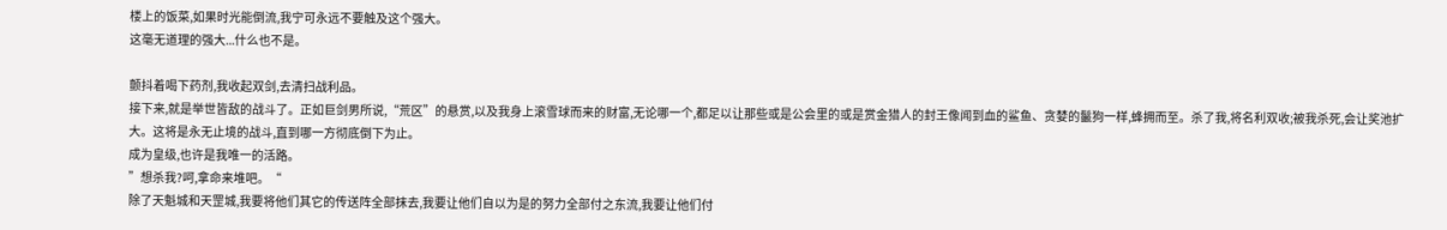楼上的饭菜,如果时光能倒流,我宁可永远不要触及这个强大。
这毫无道理的强大...什么也不是。

颤抖着喝下药剂,我收起双剑,去清扫战利品。
接下来,就是举世皆敌的战斗了。正如巨剑男所说,“荒区”的悬赏,以及我身上滚雪球而来的财富,无论哪一个,都足以让那些或是公会里的或是赏金猎人的封王像闻到血的鲨鱼、贪婪的鬣狗一样,蜂拥而至。杀了我,将名利双收;被我杀死,会让奖池扩大。这将是永无止境的战斗,直到哪一方彻底倒下为止。
成为皇级,也许是我唯一的活路。
”想杀我?呵,拿命来堆吧。“
除了天魁城和天罡城,我要将他们其它的传送阵全部抹去,我要让他们自以为是的努力全部付之东流,我要让他们付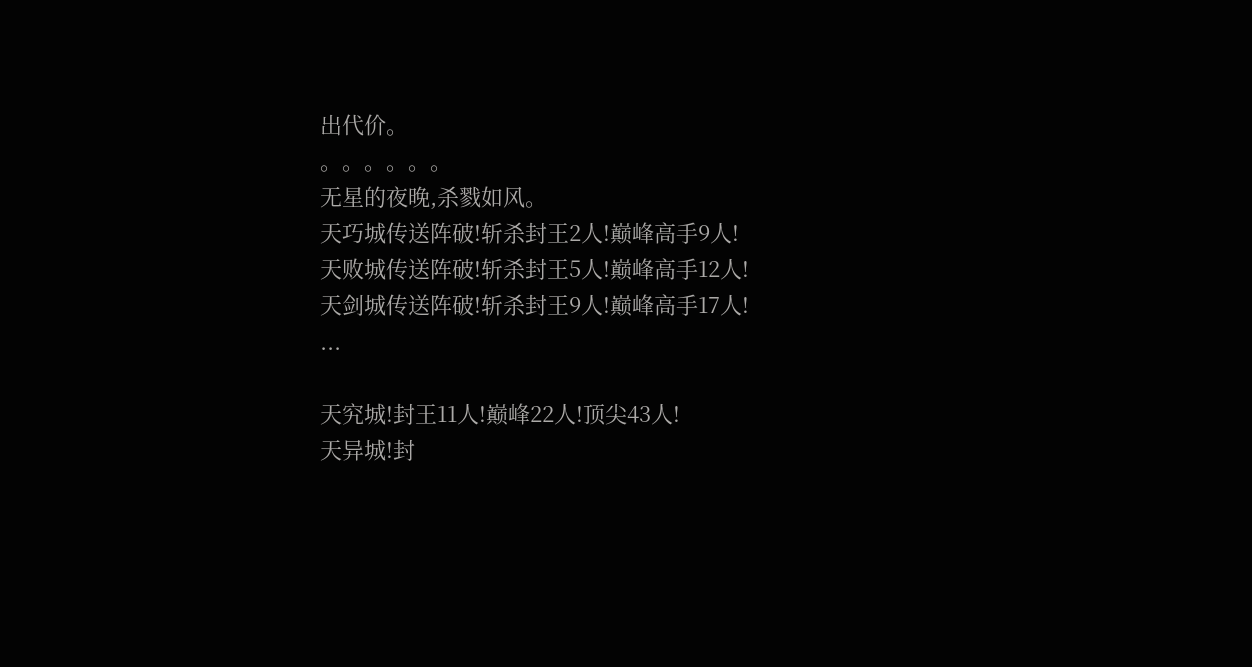出代价。
。。。。。。
无星的夜晚,杀戮如风。
天巧城传送阵破!斩杀封王2人!巅峰高手9人!
天败城传送阵破!斩杀封王5人!巅峰高手12人!
天剑城传送阵破!斩杀封王9人!巅峰高手17人!
...

天究城!封王11人!巅峰22人!顶尖43人!
天异城!封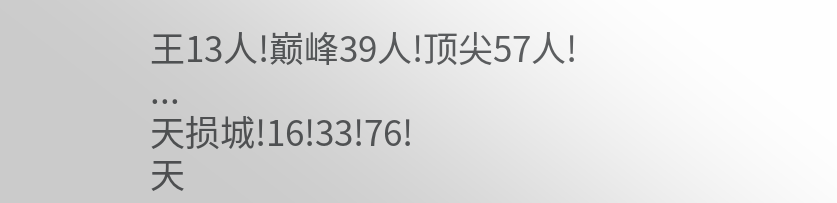王13人!巅峰39人!顶尖57人!
...
天损城!16!33!76!
天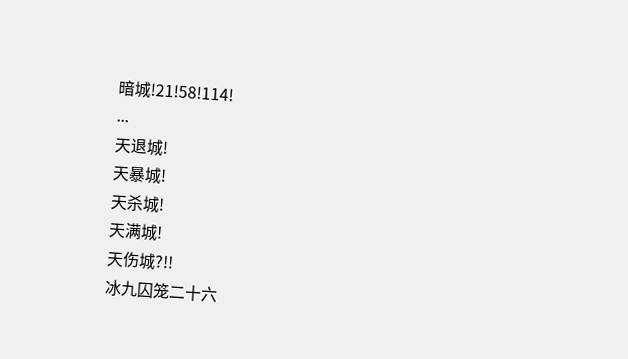暗城!21!58!114!
...
天退城!
天暴城!
天杀城!
天满城!
天伤城?!!
冰九囚笼二十六